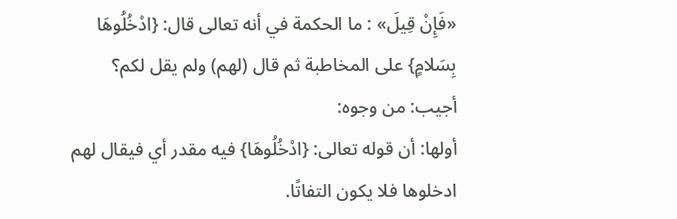«فَإِنْ قِيلَ» : ما الحكمة في أنه تعالى قال: {ادْخُلُوهَا بِسَلامٍ} على المخاطبة ثم قال (لهم) ولم يقل لكم؟
أجيب: من وجوه:
أولها: أن قوله تعالى: {ادْخُلُوهَا} فيه مقدر أي فيقال لهم ادخلوها فلا يكون التفاتًا.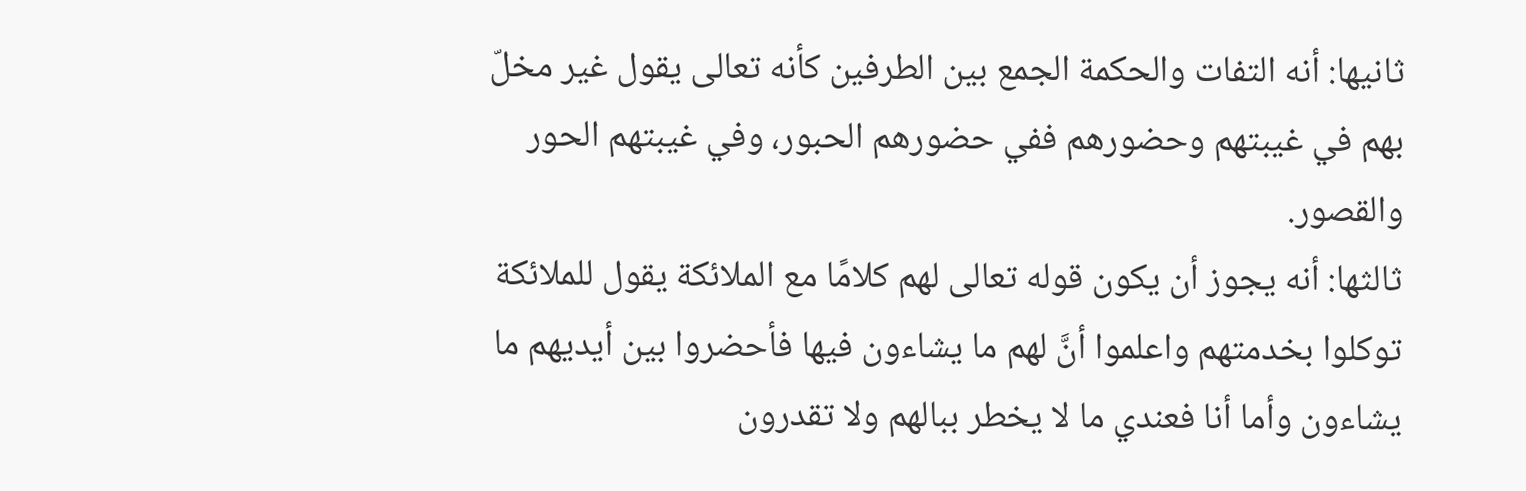ثانيها: أنه التفات والحكمة الجمع بين الطرفين كأنه تعالى يقول غير مخلّ بهم في غيبتهم وحضورهم ففي حضورهم الحبور، وفي غيبتهم الحور والقصور.
ثالثها: أنه يجوز أن يكون قوله تعالى لهم كلامًا مع الملائكة يقول للملائكة توكلوا بخدمتهم واعلموا أنَّ لهم ما يشاءون فيها فأحضروا بين أيديهم ما يشاءون وأما أنا فعندي ما لا يخطر ببالهم ولا تقدرون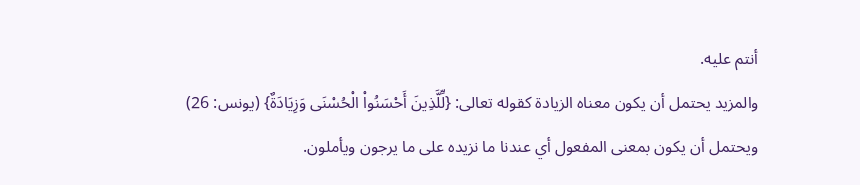أنتم عليه.
والمزيد يحتمل أن يكون معناه الزيادة كقوله تعالى: {لِّلَّذِينَ أَحْسَنُواْ الْحُسْنَى وَزِيَادَةٌ} (يونس: 26)
ويحتمل أن يكون بمعنى المفعول أي عندنا ما نزيده على ما يرجون ويأملون.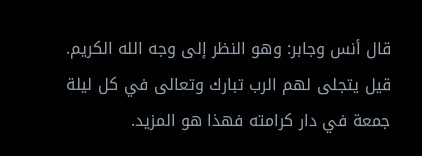قال أنس وجابر: وهو النظر إلى وجه الله الكريم. قيل يتجلى لهم الرب تبارك وتعالى في كل ليلة جمعة في دار كرامته فهذا هو المزيد.